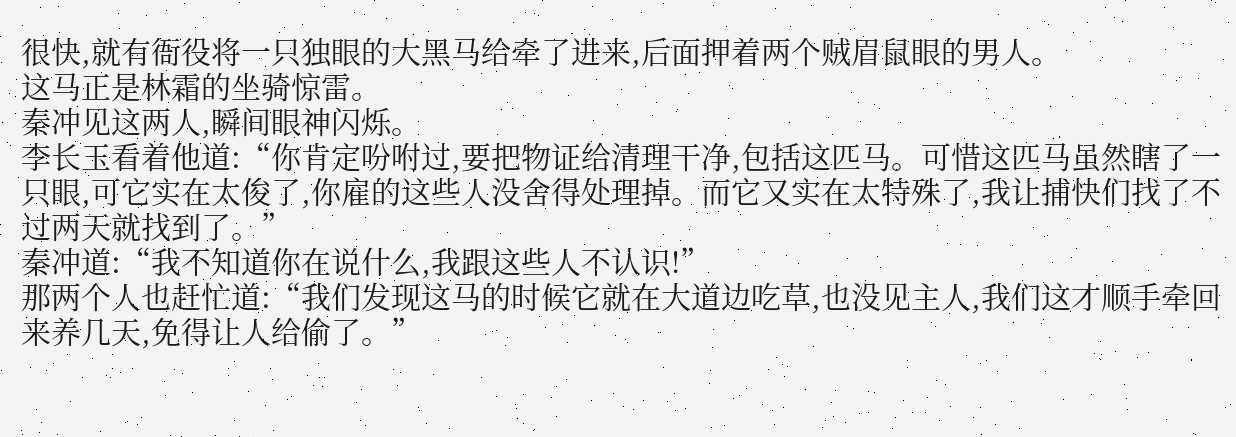很快,就有衙役将一只独眼的大黑马给牵了进来,后面押着两个贼眉鼠眼的男人。
这马正是林霜的坐骑惊雷。
秦冲见这两人,瞬间眼神闪烁。
李长玉看着他道:“你肯定吩咐过,要把物证给清理干净,包括这匹马。可惜这匹马虽然瞎了一只眼,可它实在太俊了,你雇的这些人没舍得处理掉。而它又实在太特殊了,我让捕快们找了不过两天就找到了。”
秦冲道:“我不知道你在说什么,我跟这些人不认识!”
那两个人也赶忙道:“我们发现这马的时候它就在大道边吃草,也没见主人,我们这才顺手牵回来养几天,免得让人给偷了。”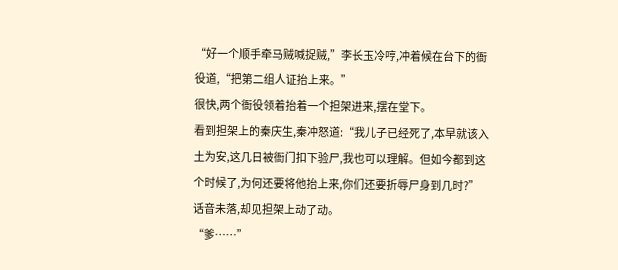“好一个顺手牵马贼喊捉贼,”李长玉冷哼,冲着候在台下的衙役道,“把第二组人证抬上来。”
很快,两个衙役领着抬着一个担架进来,摆在堂下。
看到担架上的秦庆生,秦冲怒道:“我儿子已经死了,本早就该入土为安,这几日被衙门扣下验尸,我也可以理解。但如今都到这个时候了,为何还要将他抬上来,你们还要折辱尸身到几时?”
话音未落,却见担架上动了动。
“爹……”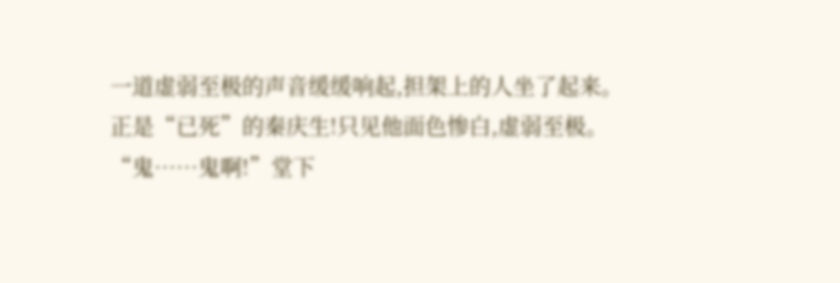一道虚弱至极的声音缓缓响起,担架上的人坐了起来。
正是“已死”的秦庆生!只见他面色惨白,虚弱至极。
“鬼……鬼啊!”堂下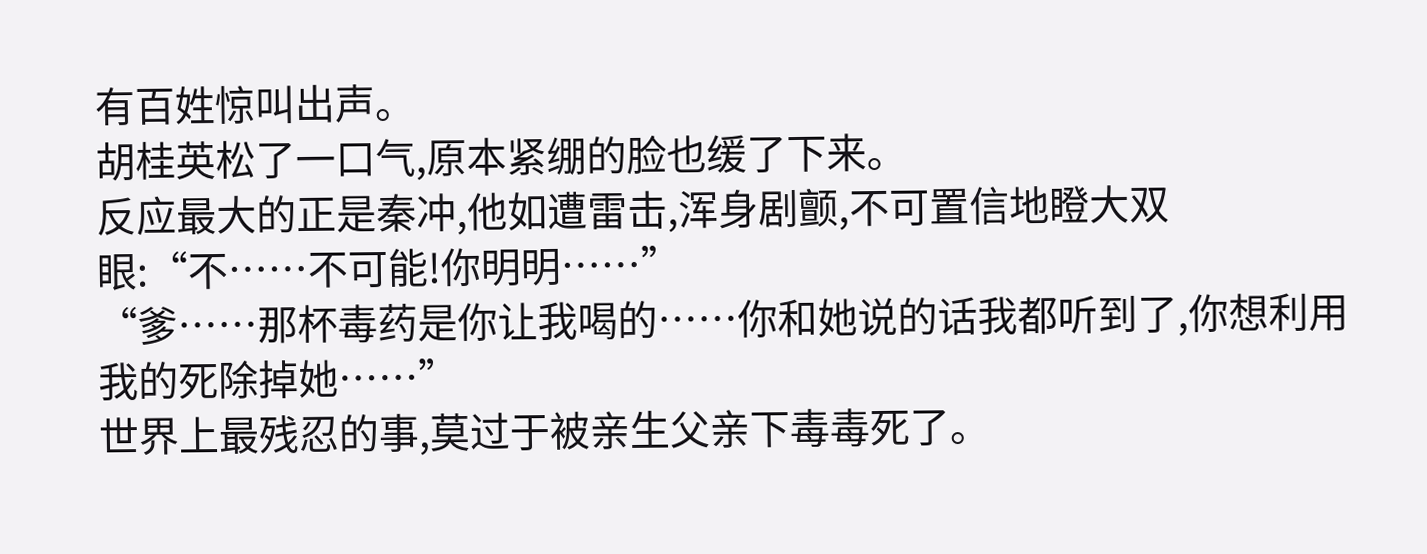有百姓惊叫出声。
胡桂英松了一口气,原本紧绷的脸也缓了下来。
反应最大的正是秦冲,他如遭雷击,浑身剧颤,不可置信地瞪大双眼:“不……不可能!你明明……”
“爹……那杯毒药是你让我喝的……你和她说的话我都听到了,你想利用我的死除掉她……”
世界上最残忍的事,莫过于被亲生父亲下毒毒死了。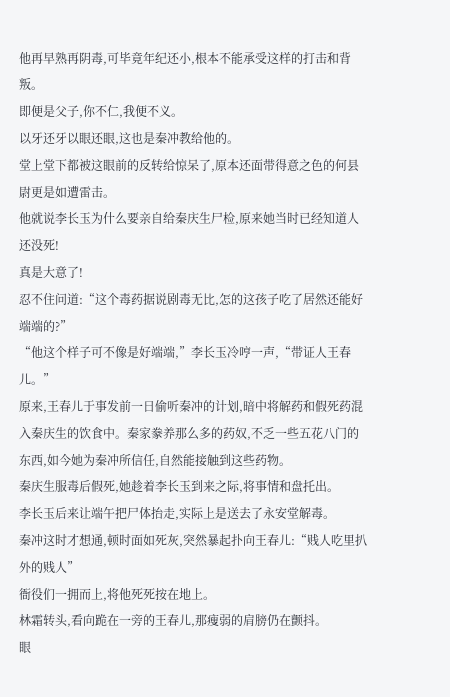他再早熟再阴毒,可毕竟年纪还小,根本不能承受这样的打击和背叛。
即便是父子,你不仁,我便不义。
以牙还牙以眼还眼,这也是秦冲教给他的。
堂上堂下都被这眼前的反转给惊呆了,原本还面带得意之色的何县尉更是如遭雷击。
他就说李长玉为什么要亲自给秦庆生尸检,原来她当时已经知道人还没死!
真是大意了!
忍不住问道:“这个毒药据说剧毒无比,怎的这孩子吃了居然还能好端端的?”
“他这个样子可不像是好端端,”李长玉冷哼一声,“带证人王春儿。”
原来,王春儿于事发前一日偷听秦冲的计划,暗中将解药和假死药混入秦庆生的饮食中。秦家豢养那么多的药奴,不乏一些五花八门的东西,如今她为秦冲所信任,自然能接触到这些药物。
秦庆生服毒后假死,她趁着李长玉到来之际,将事情和盘托出。
李长玉后来让端午把尸体抬走,实际上是送去了永安堂解毒。
秦冲这时才想通,顿时面如死灰,突然暴起扑向王春儿:“贱人吃里扒外的贱人”
衙役们一拥而上,将他死死按在地上。
林霜转头,看向跪在一旁的王春儿,那瘦弱的肩膀仍在颤抖。
眼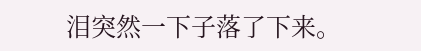泪突然一下子落了下来。